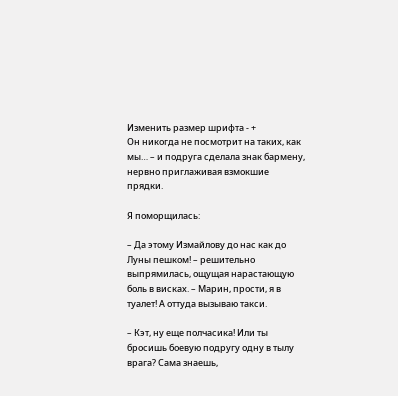Изменить размер шрифта - +
Он никогда не посмотрит на таких, как мы… – и подруга сделала знак бармену, нервно приглаживая взмокшие прядки.

Я поморщилась:

– Да этому Измайлову до нас как до Луны пешком! – решительно выпрямилась, ощущая нарастающую боль в висках. – Марин, прости, я в туалет! А оттуда вызываю такси.

– Кэт, ну еще полчасика! Или ты бросишь боевую подругу одну в тылу врага? Сама знаешь,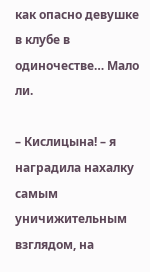как опасно девушке в клубе в одиночестве… Мало ли.

– Кислицына! – я наградила нахалку самым уничижительным взглядом, на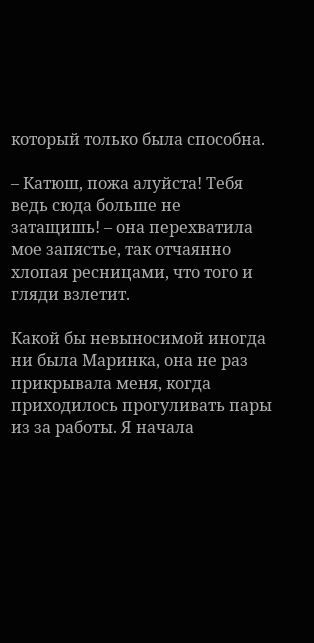который только была способна.

– Катюш, пожа алуйста! Тебя ведь сюда больше не затащишь! – она перехватила мое запястье, так отчаянно хлопая ресницами, что того и гляди взлетит.

Какой бы невыносимой иногда ни была Маринка, она не раз прикрывала меня, когда приходилось прогуливать пары из за работы. Я начала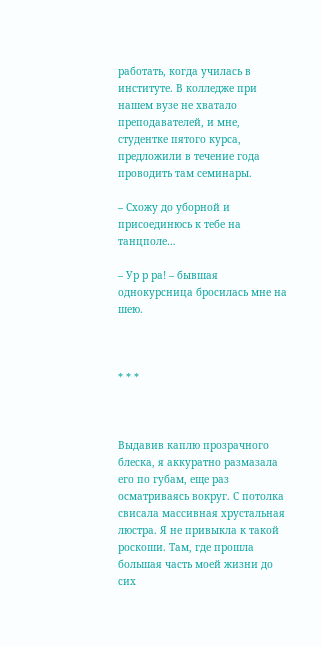работать, когда училась в институте. В колледже при нашем вузе не хватало преподавателей, и мне, студентке пятого курса, предложили в течение года проводить там семинары.

– Схожу до уборной и присоединюсь к тебе на танцполе…

– Ур р ра! – бывшая однокурсница бросилась мне на шею.



* * *



Выдавив каплю прозрачного блеска, я аккуратно размазала его по губам, еще раз осматриваясь вокруг. С потолка свисала массивная хрустальная люстра. Я не привыкла к такой роскоши. Там, где прошла большая часть моей жизни до сих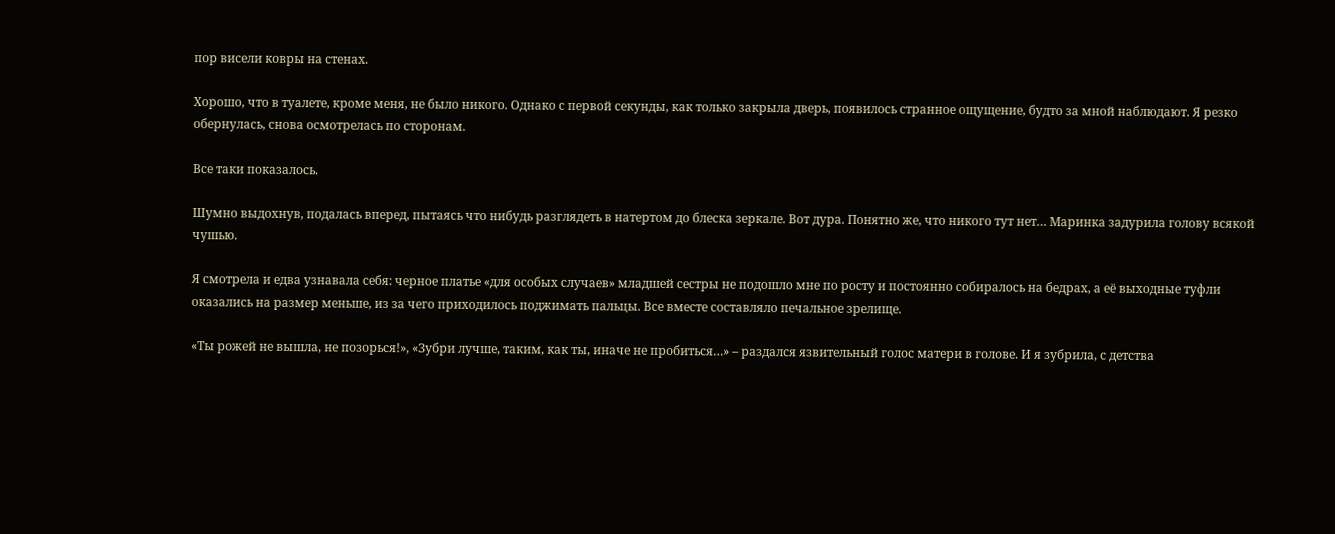пор висели ковры на стенах.

Хорошо, что в туалете, кроме меня, не было никого. Однако с первой секунды, как только закрыла дверь, появилось странное ощущение, будто за мной наблюдают. Я резко обернулась, снова осмотрелась по сторонам.

Все таки показалось.

Шумно выдохнув, подалась вперед, пытаясь что нибудь разглядеть в натертом до блеска зеркале. Вот дура. Понятно же, что никого тут нет… Маринка задурила голову всякой чушью.

Я смотрела и едва узнавала себя: черное платье «для особых случаев» младшей сестры не подошло мне по росту и постоянно собиралось на бедрах, а её выходные туфли оказались на размер меньше, из за чего приходилось поджимать пальцы. Все вместе составляло печальное зрелище.

«Ты рожей не вышла, не позорься!», «Зубри лучше, таким, как ты, иначе не пробиться…» – раздался язвительный голос матери в голове. И я зубрила, с детства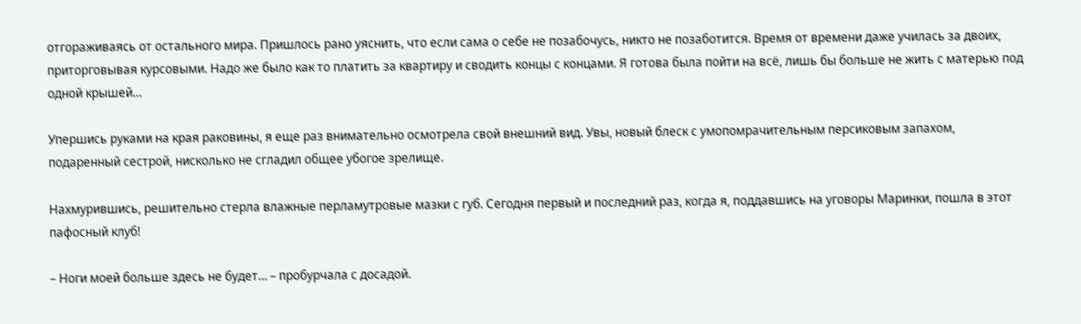отгораживаясь от остального мира. Пришлось рано уяснить, что если сама о себе не позабочусь, никто не позаботится. Время от времени даже училась за двоих, приторговывая курсовыми. Надо же было как то платить за квартиру и сводить концы с концами. Я готова была пойти на всё, лишь бы больше не жить с матерью под одной крышей…

Упершись руками на края раковины, я еще раз внимательно осмотрела свой внешний вид. Увы, новый блеск с умопомрачительным персиковым запахом, подаренный сестрой, нисколько не сгладил общее убогое зрелище.

Нахмурившись, решительно стерла влажные перламутровые мазки с губ. Сегодня первый и последний раз, когда я, поддавшись на уговоры Маринки, пошла в этот пафосный клуб!

– Ноги моей больше здесь не будет… – пробурчала с досадой.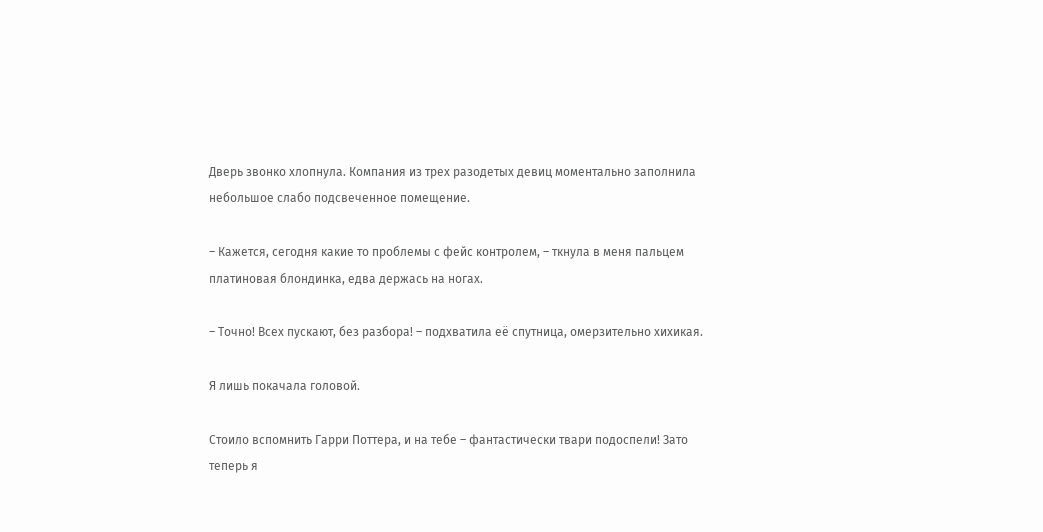Дверь звонко хлопнула. Компания из трех разодетых девиц моментально заполнила небольшое слабо подсвеченное помещение.

– Кажется, сегодня какие то проблемы с фейс контролем, – ткнула в меня пальцем платиновая блондинка, едва держась на ногах.

– Точно! Всех пускают, без разбора! – подхватила её спутница, омерзительно хихикая.

Я лишь покачала головой.

Стоило вспомнить Гарри Поттера, и на тебе – фантастически твари подоспели! Зато теперь я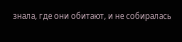знала, где они обитают, и не собиралась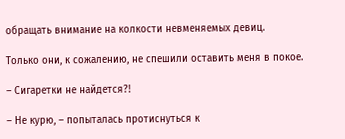обращать внимание на колкости невменяемых девиц.

Только они, к сожалению, не спешили оставить меня в покое.

– Сигаретки не найдется?!

– Не курю, – попыталась протиснуться к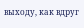выходу, как вдруг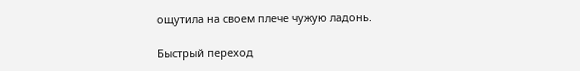ощутила на своем плече чужую ладонь.

Быстрый переход